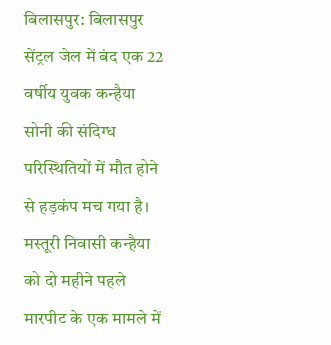बिलासपुर: बिलासपुर सेंट्रल जेल में बंद एक 22 वर्षीय युवक कन्हैया सोनी की संदिग्ध परिस्थितियों में मौत होने से हड़कंप मच गया है। मस्तूरी निवासी कन्हैया को दो महीने पहले मारपीट के एक मामले में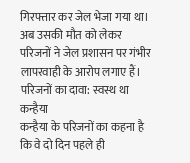गिरफ्तार कर जेल भेजा गया था। अब उसकी मौत को लेकर परिजनों ने जेल प्रशासन पर गंभीर लापरवाही के आरोप लगाए हैं।
परिजनों का दावा: स्वस्थ था कन्हैया
कन्हैया के परिजनों का कहना है कि वे दो दिन पहले ही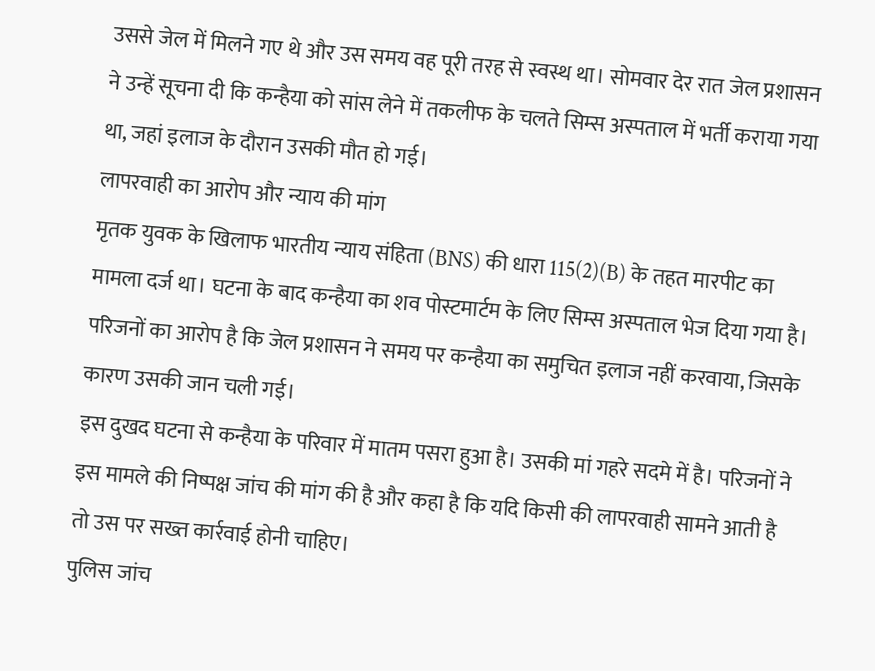उससे जेल में मिलने गए थे और उस समय वह पूरी तरह से स्वस्थ था। सोमवार देर रात जेल प्रशासन ने उन्हें सूचना दी कि कन्हैया को सांस लेने में तकलीफ के चलते सिम्स अस्पताल में भर्ती कराया गया था, जहां इलाज के दौरान उसकी मौत हो गई।
लापरवाही का आरोप और न्याय की मांग
मृतक युवक के खिलाफ भारतीय न्याय संहिता (BNS) की धारा 115(2)(B) के तहत मारपीट का मामला दर्ज था। घटना के बाद कन्हैया का शव पोस्टमार्टम के लिए सिम्स अस्पताल भेज दिया गया है। परिजनों का आरोप है कि जेल प्रशासन ने समय पर कन्हैया का समुचित इलाज नहीं करवाया, जिसके कारण उसकी जान चली गई।
इस दुखद घटना से कन्हैया के परिवार में मातम पसरा हुआ है। उसकी मां गहरे सदमे में है। परिजनों ने इस मामले की निष्पक्ष जांच की मांग की है और कहा है कि यदि किसी की लापरवाही सामने आती है तो उस पर सख्त कार्रवाई होनी चाहिए।
पुलिस जांच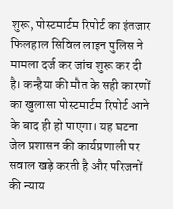शुरू, पोस्टमार्टम रिपोर्ट का इंतजार
फिलहाल सिविल लाइन पुलिस ने मामला दर्ज कर जांच शुरू कर दी है। कन्हैया की मौत के सही कारणों का खुलासा पोस्टमार्टम रिपोर्ट आने के बाद ही हो पाएगा। यह घटना जेल प्रशासन की कार्यप्रणाली पर सवाल खड़े करती है और परिजनों की न्याय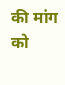की मांग को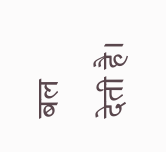बल देती है।